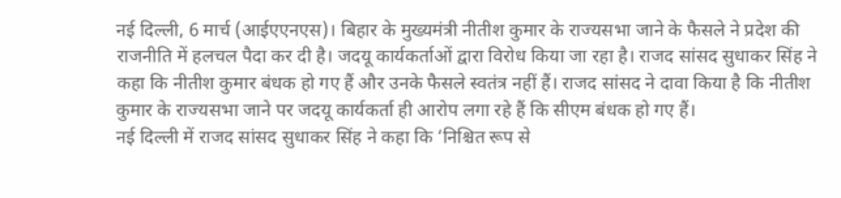नई दिल्ली, 6 मार्च (आईएएनएस)। बिहार के मुख्यमंत्री नीतीश कुमार के राज्यसभा जाने के फैसले ने प्रदेश की राजनीति में हलचल पैदा कर दी है। जदयू कार्यकर्ताओं द्वारा विरोध किया जा रहा है। राजद सांसद सुधाकर सिंह ने कहा कि नीतीश कुमार बंधक हो गए हैं और उनके फैसले स्वतंत्र नहीं हैं। राजद सांसद ने दावा किया है कि नीतीश कुमार के राज्यसभा जाने पर जदयू कार्यकर्ता ही आरोप लगा रहे हैं कि सीएम बंधक हो गए हैं।
नई दिल्ली में राजद सांसद सुधाकर सिंह ने कहा कि ‘निश्चित रूप से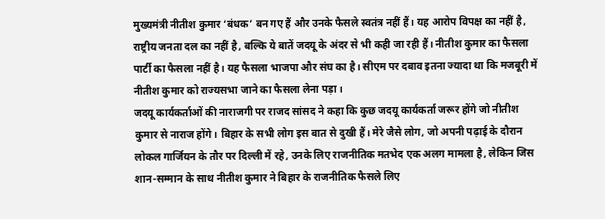मुख्यमंत्री नीतीश कुमार ‘बंधक’ बन गए हैं और उनके फैसले स्वतंत्र नहीं हैं। यह आरोप विपक्ष का नहीं है, राष्ट्रीय जनता दल का नहीं है, बल्कि ये बातें जदयू के अंदर से भी कही जा रही हैं। नीतीश कुमार का फैसला पार्टी का फैसला नहीं है। यह फैसला भाजपा और संघ का है। सीएम पर दबाव इतना ज्यादा था कि मजबूरी में नीतीश कुमार को राज्यसभा जाने का फैसला लेना पड़ा।
जदयू कार्यकर्ताओं की नाराजगी पर राजद सांसद ने कहा कि कुछ जदयू कार्यकर्ता जरूर होंगे जो नीतीश कुमार से नाराज होंगे। बिहार के सभी लोग इस बात से दुखी हैं। मेरे जैसे लोग, जो अपनी पढ़ाई के दौरान लोकल गार्जियन के तौर पर दिल्ली में रहे, उनके लिए राजनीतिक मतभेद एक अलग मामला है, लेकिन जिस शान-सम्मान के साथ नीतीश कुमार ने बिहार के राजनीतिक फैसले लिए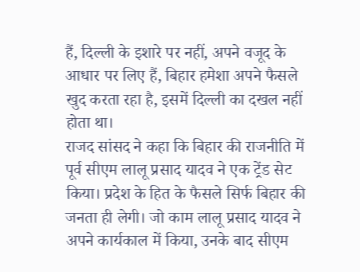हैं, दिल्ली के इशारे पर नहीं, अपने वजूद के आधार पर लिए हैं, बिहार हमेशा अपने फैसले खुद करता रहा है, इसमें दिल्ली का दखल नहीं होता था।
राजद सांसद ने कहा कि बिहार की राजनीति में पूर्व सीएम लालू प्रसाद यादव ने एक ट्रेंड सेट किया। प्रदेश के हित के फैसले सिर्फ बिहार की जनता ही लेगी। जो काम लालू प्रसाद यादव ने अपने कार्यकाल में किया, उनके बाद सीएम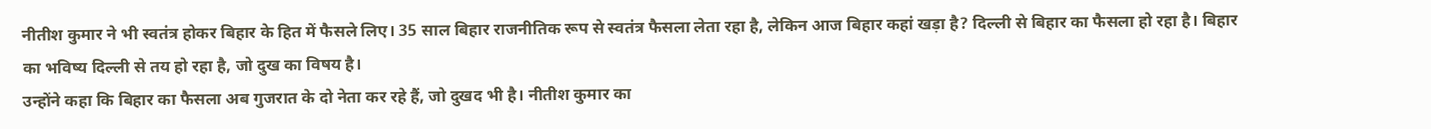नीतीश कुमार ने भी स्वतंत्र होकर बिहार के हित में फैसले लिए। 35 साल बिहार राजनीतिक रूप से स्वतंत्र फैसला लेता रहा है, लेकिन आज बिहार कहां खड़ा है? दिल्ली से बिहार का फैसला हो रहा है। बिहार का भविष्य दिल्ली से तय हो रहा है, जो दुख का विषय है।
उन्होंने कहा कि बिहार का फैसला अब गुजरात के दो नेता कर रहे हैं, जो दुखद भी है। नीतीश कुमार का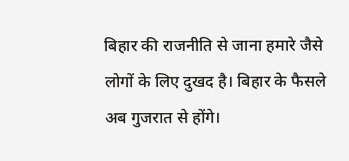बिहार की राजनीति से जाना हमारे जैसे लोगों के लिए दुखद है। बिहार के फैसले अब गुजरात से होंगे।